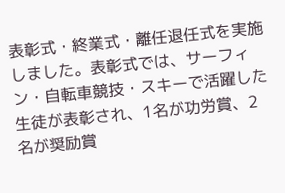表彰式・終業式・離任退任式を実施しました。表彰式では、サーフィン・自転車競技・スキーで活躍した生徒が表彰され、1名が功労賞、2名が奨励賞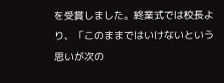を受賞しました。終業式では校長より、「このままではいけないという思いが次の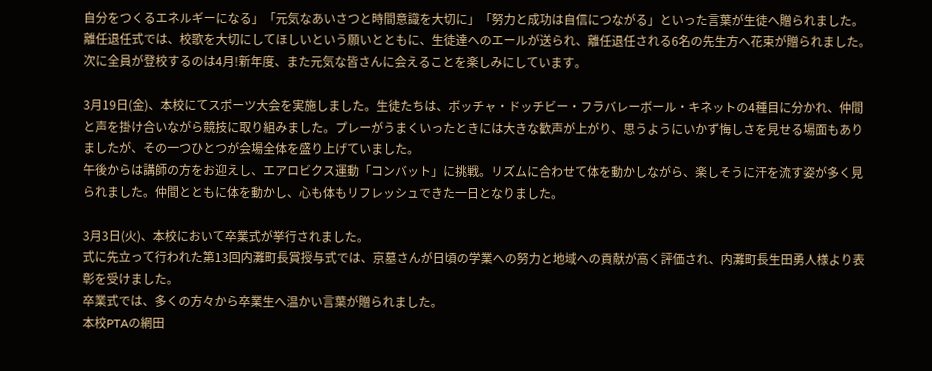自分をつくるエネルギーになる」「元気なあいさつと時間意識を大切に」「努力と成功は自信につながる」といった言葉が生徒へ贈られました。離任退任式では、校歌を大切にしてほしいという願いとともに、生徒達へのエールが送られ、離任退任される6名の先生方へ花束が贈られました。次に全員が登校するのは4月!新年度、また元気な皆さんに会えることを楽しみにしています。

3月19日(金)、本校にてスポーツ大会を実施しました。生徒たちは、ボッチャ・ドッチビー・フラバレーボール・キネットの4種目に分かれ、仲間と声を掛け合いながら競技に取り組みました。プレーがうまくいったときには大きな歓声が上がり、思うようにいかず悔しさを見せる場面もありましたが、その一つひとつが会場全体を盛り上げていました。
午後からは講師の方をお迎えし、エアロビクス運動「コンバット」に挑戦。リズムに合わせて体を動かしながら、楽しそうに汗を流す姿が多く見られました。仲間とともに体を動かし、心も体もリフレッシュできた一日となりました。

3月3日(火)、本校において卒業式が挙行されました。
式に先立って行われた第13回内灘町長賞授与式では、京墓さんが日頃の学業への努力と地域への貢献が高く評価され、内灘町長生田勇人様より表彰を受けました。
卒業式では、多くの方々から卒業生へ温かい言葉が贈られました。
本校PTAの網田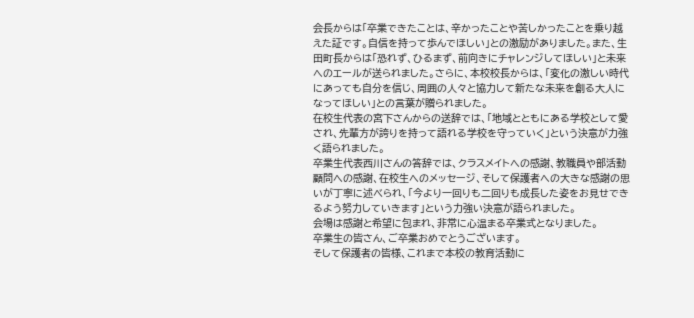会長からは「卒業できたことは、辛かったことや苦しかったことを乗り越えた証です。自信を持って歩んでほしい」との激励がありました。また、生田町長からは「恐れず、ひるまず、前向きにチャレンジしてほしい」と未来へのエールが送られました。さらに、本校校長からは、「変化の激しい時代にあっても自分を信じ、周囲の人々と協力して新たな未来を創る大人になってほしい」との言葉が贈られました。
在校生代表の宮下さんからの送辞では、「地域とともにある学校として愛され、先輩方が誇りを持って語れる学校を守っていく」という決意が力強く語られました。
卒業生代表西川さんの答辞では、クラスメイトへの感謝、教職員や部活動顧問への感謝、在校生へのメッセージ、そして保護者への大きな感謝の思いが丁寧に述べられ、「今より一回りも二回りも成長した姿をお見せできるよう努力していきます」という力強い決意が語られました。
会場は感謝と希望に包まれ、非常に心温まる卒業式となりました。
卒業生の皆さん、ご卒業おめでとうございます。
そして保護者の皆様、これまで本校の教育活動に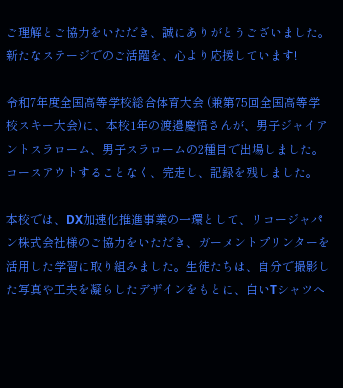ご理解とご協力をいただき、誠にありがとうございました。
新たなステージでのご活躍を、心より応援しています!

令和7年度全国高等学校総合体育大会 (兼第75回全国高等学校スキー大会)に、本校1年の渡邉慶悟さんが、男子ジャイアントスラローム、男子スラロームの2種目で出場しました。コースアウトすることなく、完走し、記録を残しました。

本校では、DX加速化推進事業の一環として、リコージャパン株式会社様のご協力をいただき、ガーメントプリンターを活用した学習に取り組みました。生徒たちは、自分で撮影した写真や工夫を凝らしたデザインをもとに、白いTシャツへ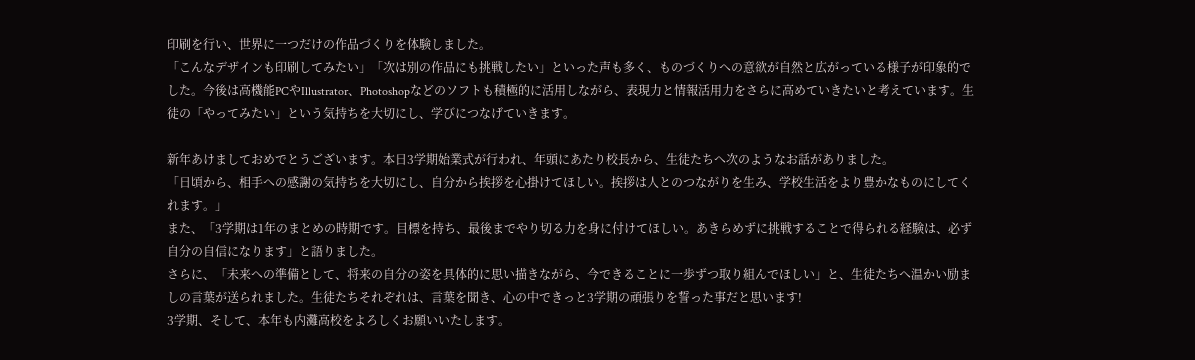印刷を行い、世界に一つだけの作品づくりを体験しました。
「こんなデザインも印刷してみたい」「次は別の作品にも挑戦したい」といった声も多く、ものづくりへの意欲が自然と広がっている様子が印象的でした。今後は高機能PCやIllustrator、Photoshopなどのソフトも積極的に活用しながら、表現力と情報活用力をさらに高めていきたいと考えています。生徒の「やってみたい」という気持ちを大切にし、学びにつなげていきます。

新年あけましておめでとうございます。本日3学期始業式が行われ、年頭にあたり校長から、生徒たちへ次のようなお話がありました。
「日頃から、相手への感謝の気持ちを大切にし、自分から挨拶を心掛けてほしい。挨拶は人とのつながりを生み、学校生活をより豊かなものにしてくれます。」
また、「3学期は1年のまとめの時期です。目標を持ち、最後までやり切る力を身に付けてほしい。あきらめずに挑戦することで得られる経験は、必ず自分の自信になります」と語りました。
さらに、「未来への準備として、将来の自分の姿を具体的に思い描きながら、今できることに一歩ずつ取り組んでほしい」と、生徒たちへ温かい励ましの言葉が送られました。生徒たちそれぞれは、言葉を聞き、心の中できっと3学期の頑張りを誓った事だと思います!
3学期、そして、本年も内灘高校をよろしくお願いいたします。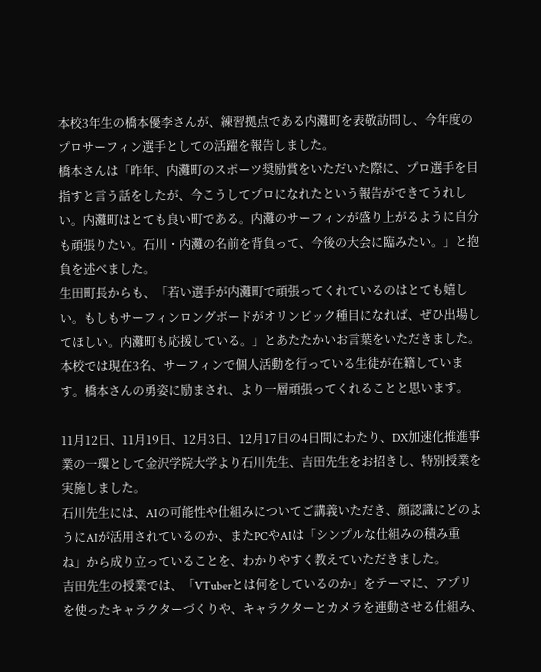本校3年生の橋本優李さんが、練習拠点である内灘町を表敬訪問し、今年度のプロサーフィン選手としての活躍を報告しました。
橋本さんは「昨年、内灘町のスポーツ奨励賞をいただいた際に、プロ選手を目指すと言う話をしたが、今こうしてプロになれたという報告ができてうれしい。内灘町はとても良い町である。内灘のサーフィンが盛り上がるように自分も頑張りたい。石川・内灘の名前を背負って、今後の大会に臨みたい。」と抱負を述べました。
生田町長からも、「若い選手が内灘町で頑張ってくれているのはとても嬉しい。もしもサーフィンロングボードがオリンピック種目になれば、ぜひ出場してほしい。内灘町も応援している。」とあたたかいお言葉をいただきました。
本校では現在3名、サーフィンで個人活動を行っている生徒が在籍しています。橋本さんの勇姿に励まされ、より一層頑張ってくれることと思います。

11月12日、11月19日、12月3日、12月17日の4日間にわたり、DX加速化推進事業の一環として金沢学院大学より石川先生、吉田先生をお招きし、特別授業を実施しました。
石川先生には、AIの可能性や仕組みについてご講義いただき、顔認識にどのようにAIが活用されているのか、またPCやAIは「シンプルな仕組みの積み重ね」から成り立っていることを、わかりやすく教えていただきました。
吉田先生の授業では、「VTuberとは何をしているのか」をテーマに、アプリを使ったキャラクターづくりや、キャラクターとカメラを連動させる仕組み、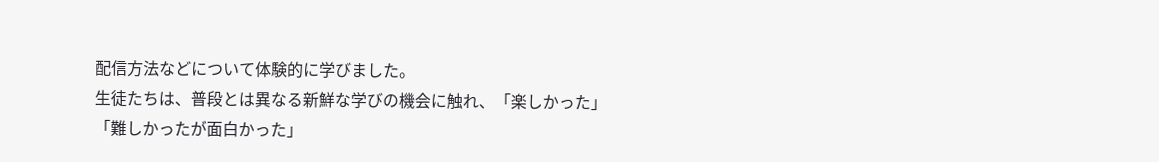配信方法などについて体験的に学びました。
生徒たちは、普段とは異なる新鮮な学びの機会に触れ、「楽しかった」「難しかったが面白かった」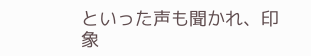といった声も聞かれ、印象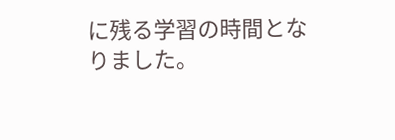に残る学習の時間となりました。